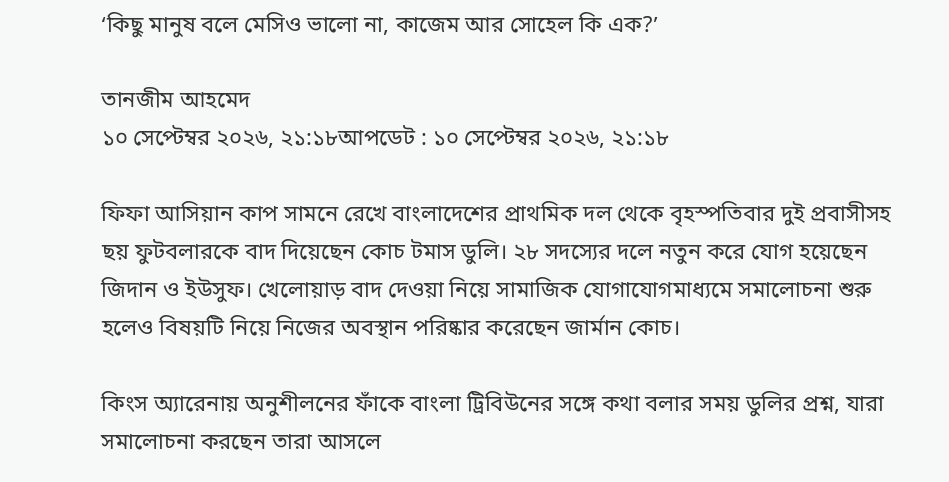‘কিছু মানুষ বলে মেসিও ভালো না, কাজেম আর সোহেল কি এক?’

তানজীম আহমেদ
১০ সেপ্টেম্বর ২০২৬, ২১:১৮আপডেট : ১০ সেপ্টেম্বর ২০২৬, ২১:১৮

ফিফা আসিয়ান কাপ সামনে রেখে বাংলাদেশের প্রাথমিক দল থেকে বৃহস্পতিবার দুই প্রবাসীসহ ছয় ফুটবলারকে বাদ দিয়েছেন কোচ টমাস ডুলি। ২৮ সদস্যের দলে নতুন করে যোগ হয়েছেন জিদান ও ইউসুফ। খেলোয়াড় বাদ দেওয়া নিয়ে সামাজিক যোগাযোগমাধ্যমে সমালোচনা শুরু হলেও বিষয়টি নিয়ে নিজের অবস্থান পরিষ্কার করেছেন জার্মান কোচ।

কিংস অ্যারেনায় অনুশীলনের ফাঁকে বাংলা ট্রিবিউনের সঙ্গে কথা বলার সময় ডুলির প্রশ্ন, যারা সমালোচনা করছেন তারা আসলে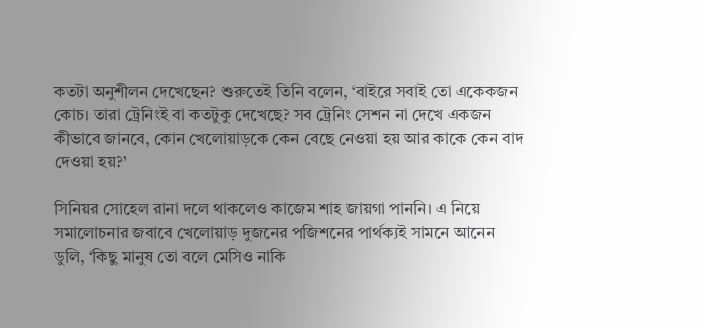কতটা অনুশীলন দেখেছেন? শুরুতেই তিনি বলেন, ‘বাইরে সবাই তো একেকজন কোচ। তারা ট্রেনিংই বা কতটুকু দেখেছে? সব ট্রেনিং সেশন না দেখে একজন কীভাবে জানবে, কোন খেলোয়াড়কে কেন বেছে নেওয়া হয় আর কাকে কেন বাদ দেওয়া হয়?’

সিনিয়র সোহেল রানা দলে থাকলেও কাজেম শাহ জায়গা পাননি। এ নিয়ে সমালোচনার জবাবে খেলোয়াড় দুজনের পজিশনের পার্থক্যই সামনে আনেন ডুলি, ‘কিছু মানুষ তো বলে মেসিও নাকি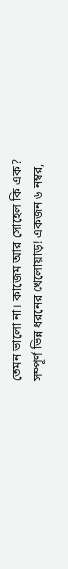তেমন ভালো না। কাজেম আর সোহেল কি এক? সম্পূর্ণ ভিন্ন ধরনের খেলোয়াড়! একজন ৬ নম্বর,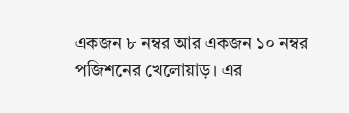একজন ৮ নম্বর আর একজন ১০ নম্বর পজিশনের খেলোয়াড়। এর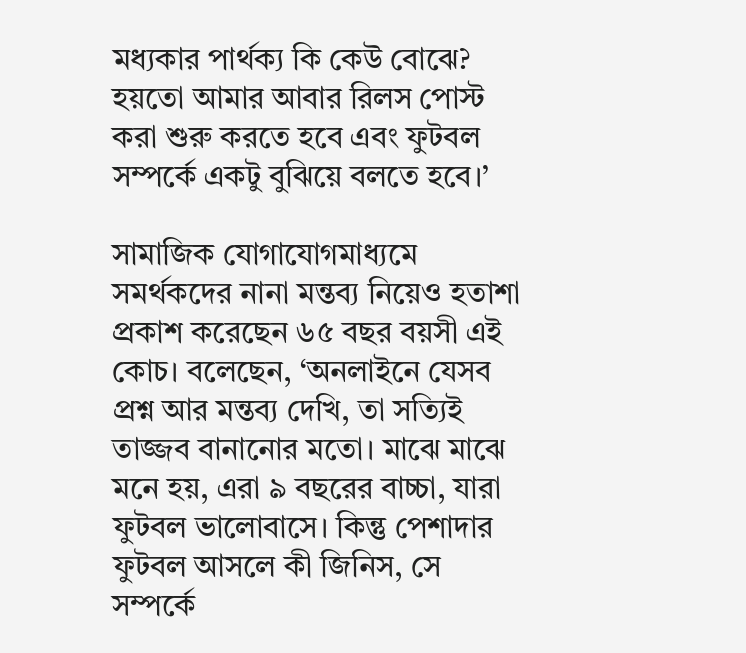মধ্যকার পার্থক্য কি কেউ বোঝে? হয়তো আমার আবার রিলস পোস্ট করা শুরু করতে হবে এবং ফুটবল সম্পর্কে একটু বুঝিয়ে বলতে হবে।’

সামাজিক যোগাযোগমাধ্যমে সমর্থকদের নানা মন্তব্য নিয়েও হতাশা প্রকাশ করেছেন ৬৫ বছর বয়সী এই কোচ। বলেছেন, ‘অনলাইনে যেসব প্রশ্ন আর মন্তব্য দেখি, তা সত্যিই তাজ্জব বানানোর মতো। মাঝে মাঝে মনে হয়, এরা ৯ বছরের বাচ্চা, যারা ফুটবল ভালোবাসে। কিন্তু পেশাদার ফুটবল আসলে কী জিনিস, সে সম্পর্কে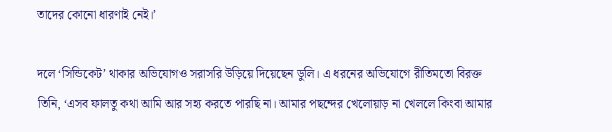তাদের কোনো ধারণাই নেই।’

দলে ‘সিন্ডিকেট’ থাকার অভিযোগও সরাসরি উড়িয়ে দিয়েছেন ডুলি। এ ধরনের অভিযোগে রীতিমতো বিরক্ত তিনি, ‘এসব ফালতু কথা আমি আর সহ্য করতে পারছি না। আমার পছন্দের খেলোয়াড় না খেললে কিংবা আমার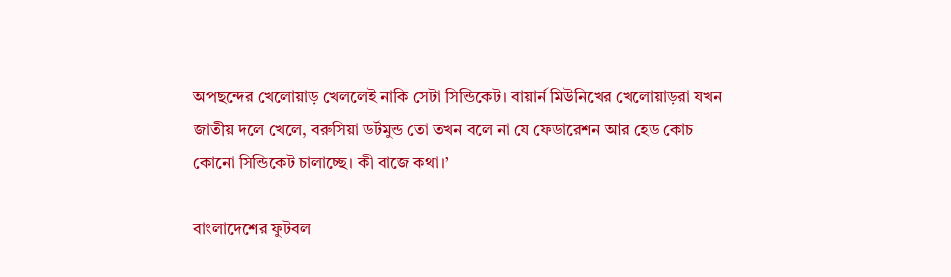অপছন্দের খেলোয়াড় খেললেই নাকি সেটা সিন্ডিকেট। বায়ার্ন মিউনিখের খেলোয়াড়রা যখন জাতীয় দলে খেলে, বরুসিয়া ডর্টমুন্ড তো তখন বলে না যে ফেডারেশন আর হেড কোচ কোনো সিন্ডিকেট চালাচ্ছে। কী বাজে কথা।’

বাংলাদেশের ফুটবল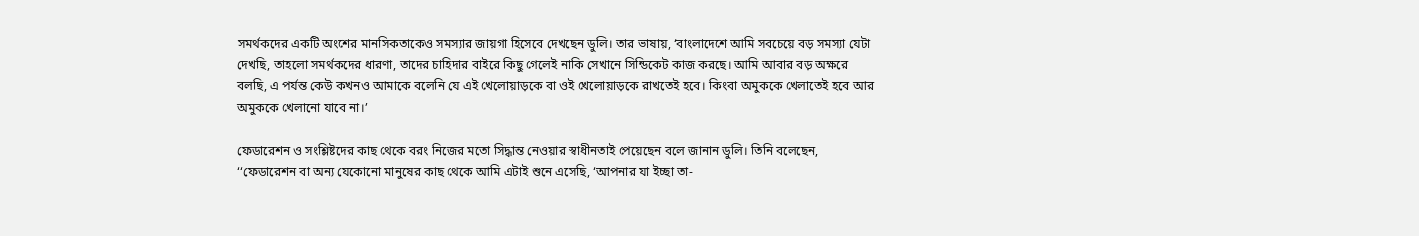সমর্থকদের একটি অংশের মানসিকতাকেও সমস্যার জায়গা হিসেবে দেখছেন ডুলি। তার ভাষায়, ‘বাংলাদেশে আমি সবচেয়ে বড় সমস্যা যেটা দেখছি, তাহলো সমর্থকদের ধারণা, তাদের চাহিদার বাইরে কিছু গেলেই নাকি সেখানে সিন্ডিকেট কাজ করছে। আমি আবার বড় অক্ষরে বলছি, এ পর্যন্ত কেউ কখনও আমাকে বলেনি যে এই খেলোয়াড়কে বা ওই খেলোয়াড়কে রাখতেই হবে। কিংবা অমুককে খেলাতেই হবে আর অমুককে খেলানো যাবে না।’

ফেডারেশন ও সংশ্লিষ্টদের কাছ থেকে বরং নিজের মতো সিদ্ধান্ত নেওয়ার স্বাধীনতাই পেয়েছেন বলে জানান ডুলি। তিনি বলেছেন, ‘‘ফেডারেশন বা অন্য যেকোনো মানুষের কাছ থেকে আমি এটাই শুনে এসেছি, ‘আপনার যা ইচ্ছা তা-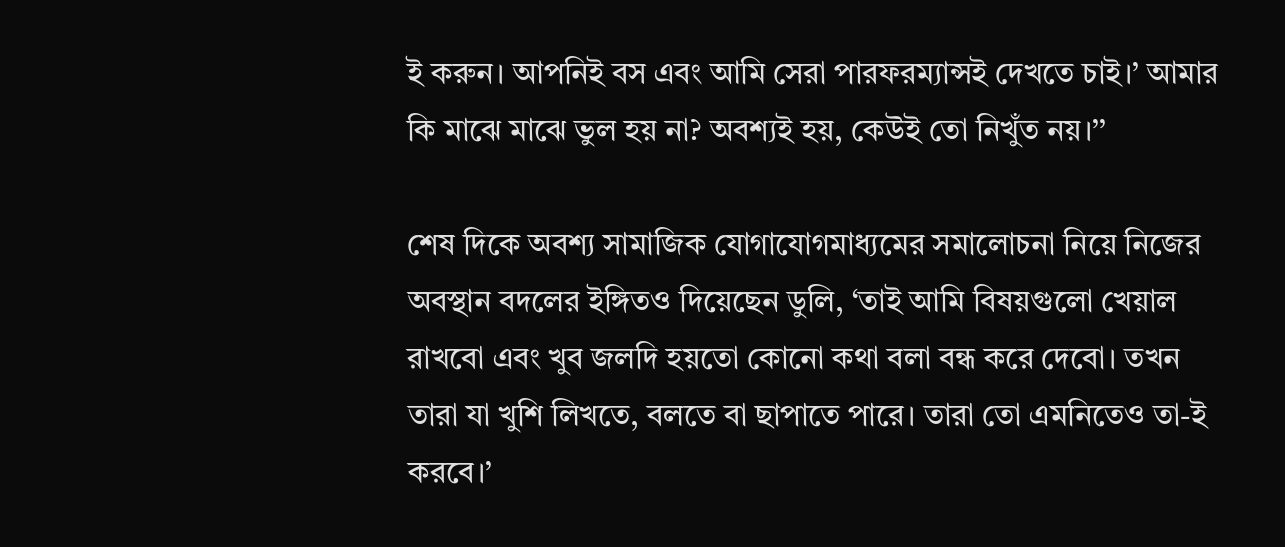ই করুন। আপনিই বস এবং আমি সেরা পারফরম্যান্সই দেখতে চাই।’ আমার কি মাঝে মাঝে ভুল হয় না? অবশ্যই হয়, কেউই তো নিখুঁত নয়।’’

শেষ দিকে অবশ্য সামাজিক যোগাযোগমাধ্যমের সমালোচনা নিয়ে নিজের অবস্থান বদলের ইঙ্গিতও দিয়েছেন ডুলি, ‘তাই আমি বিষয়গুলো খেয়াল রাখবো এবং খুব জলদি হয়তো কোনো কথা বলা বন্ধ করে দেবো। তখন তারা যা খুশি লিখতে, বলতে বা ছাপাতে পারে। তারা তো এমনিতেও তা-ই করবে।’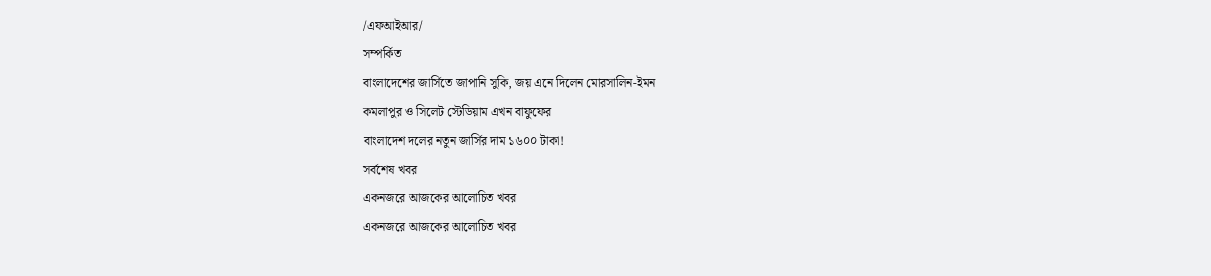/এফআইআর/
সম্পর্কিত
বাংলাদেশের জার্সিতে জাপানি সুকি, জয় এনে দিলেন মোরসালিন-ইমন
কমলাপুর ও সিলেট স্টেডিয়াম এখন বাফুফের
বাংলাদেশ দলের নতুন জার্সির দাম ১৬০০ টাকা!
সর্বশেষ খবর
একনজরে আজকের আলোচিত খবর
একনজরে আজকের আলোচিত খবর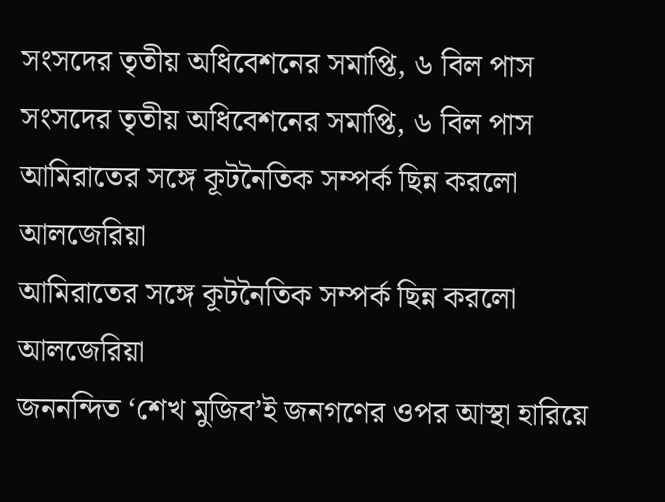সংসদের তৃতীয় অধিবেশনের সমাপ্তি, ৬ বিল পাস
সংসদের তৃতীয় অধিবেশনের সমাপ্তি, ৬ বিল পাস
আমিরাতের সঙ্গে কূটনৈতিক সম্পর্ক ছিন্ন করলো আলজেরিয়া
আমিরাতের সঙ্গে কূটনৈতিক সম্পর্ক ছিন্ন করলো আলজেরিয়া
জননন্দিত ‘শেখ মুজিব’ই জনগণের ওপর আস্থা হারিয়ে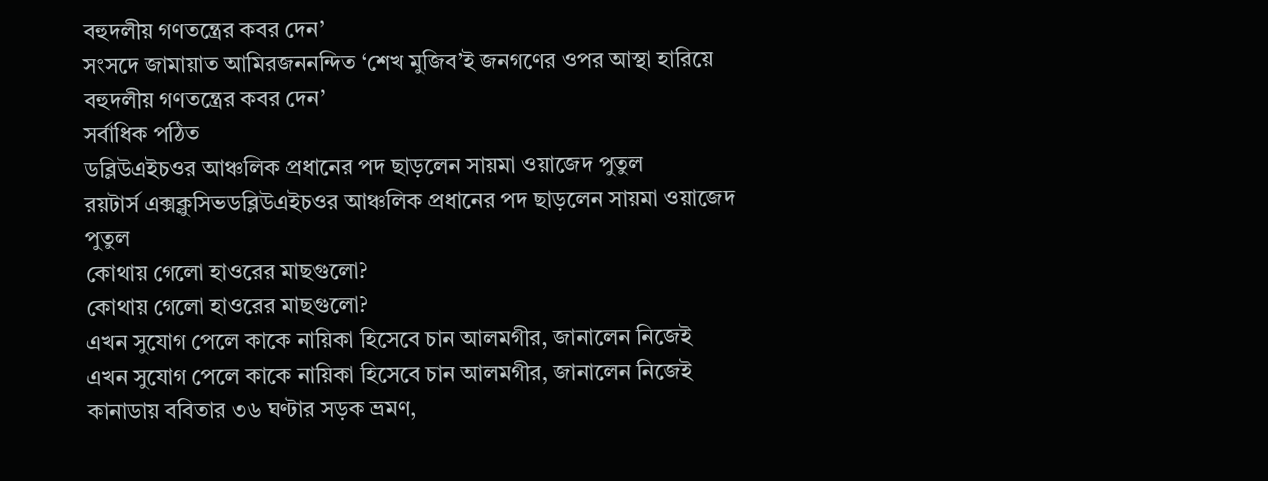বহুদলীয় গণতন্ত্রের কবর দেন’
সংসদে জামায়াত আমিরজননন্দিত ‘শেখ মুজিব’ই জনগণের ওপর আস্থা হারিয়ে বহুদলীয় গণতন্ত্রের কবর দেন’
সর্বাধিক পঠিত
ডব্লিউএইচওর আঞ্চলিক প্রধানের পদ ছাড়লেন সায়মা ওয়াজেদ পুতুল
রয়টার্স এক্সক্লুসিভডব্লিউএইচওর আঞ্চলিক প্রধানের পদ ছাড়লেন সায়মা ওয়াজেদ পুতুল
কোথায় গেলো হাওরের মাছগুলো?
কোথায় গেলো হাওরের মাছগুলো?
এখন সুযোগ পেলে কাকে নায়িকা হিসেবে চান আলমগীর, জানালেন নিজেই
এখন সুযোগ পেলে কাকে নায়িকা হিসেবে চান আলমগীর, জানালেন নিজেই
কানাডায় ববিতার ৩৬ ঘণ্টার সড়ক ভ্রমণ,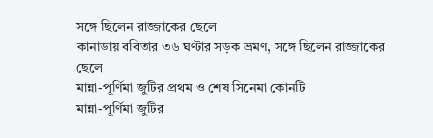সঙ্গে ছিলেন রাজ্জাকের ছেলে
কানাডায় ববিতার ৩৬ ঘণ্টার সড়ক ভ্রমণ, সঙ্গে ছিলেন রাজ্জাকের ছেলে
মান্না-পূর্ণিমা জুটির প্রথম ও শেষ সিনেমা কোনটি
মান্না-পূর্ণিমা জুটির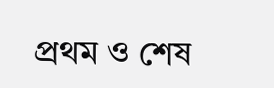প্রথম ও শেষ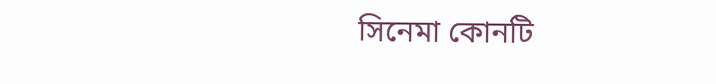সিনেমা কোনটি